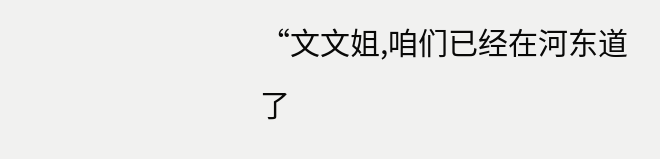“文文姐,咱们已经在河东道了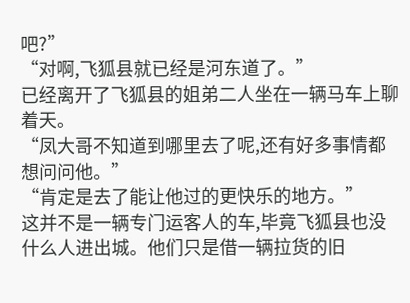吧?”
“对啊,飞狐县就已经是河东道了。”
已经离开了飞狐县的姐弟二人坐在一辆马车上聊着天。
“凤大哥不知道到哪里去了呢,还有好多事情都想问问他。”
“肯定是去了能让他过的更快乐的地方。”
这并不是一辆专门运客人的车,毕竟飞狐县也没什么人进出城。他们只是借一辆拉货的旧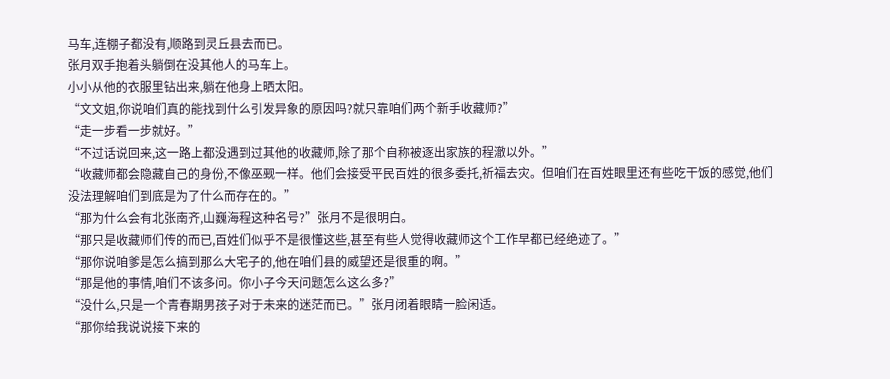马车,连棚子都没有,顺路到灵丘县去而已。
张月双手抱着头躺倒在没其他人的马车上。
小小从他的衣服里钻出来,躺在他身上晒太阳。
“文文姐,你说咱们真的能找到什么引发异象的原因吗?就只靠咱们两个新手收藏师?”
“走一步看一步就好。”
“不过话说回来,这一路上都没遇到过其他的收藏师,除了那个自称被逐出家族的程澈以外。”
“收藏师都会隐藏自己的身份,不像巫觋一样。他们会接受平民百姓的很多委托,祈福去灾。但咱们在百姓眼里还有些吃干饭的感觉,他们没法理解咱们到底是为了什么而存在的。”
“那为什么会有北张南齐,山巍海程这种名号?”张月不是很明白。
“那只是收藏师们传的而已,百姓们似乎不是很懂这些,甚至有些人觉得收藏师这个工作早都已经绝迹了。”
“那你说咱爹是怎么搞到那么大宅子的,他在咱们县的威望还是很重的啊。”
“那是他的事情,咱们不该多问。你小子今天问题怎么这么多?”
“没什么,只是一个青春期男孩子对于未来的迷茫而已。”张月闭着眼睛一脸闲适。
“那你给我说说接下来的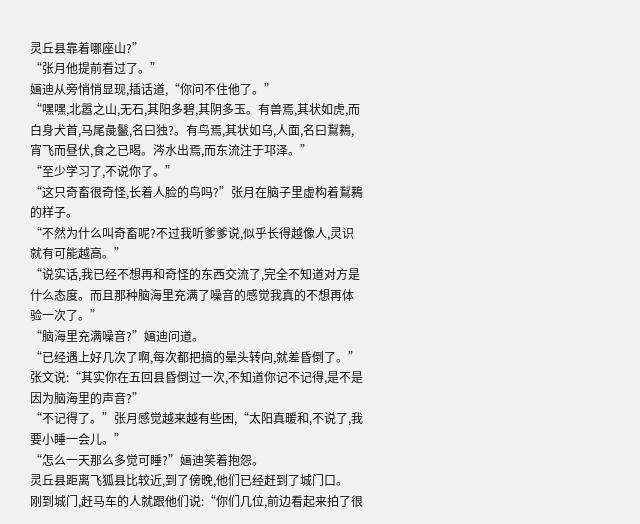灵丘县靠着哪座山?”
“张月他提前看过了。”
婳迪从旁悄悄显现,插话道,“你问不住他了。”
“嘿嘿,北嚣之山,无石,其阳多碧,其阴多玉。有兽焉,其状如虎,而白身犬首,马尾彘鬣,名曰独?。有鸟焉,其状如乌,人面,名曰鵥鶜,宵飞而昼伏,食之已暍。涔水出焉,而东流注于邛泽。”
“至少学习了,不说你了。”
“这只奇畜很奇怪,长着人脸的鸟吗?”张月在脑子里虚构着鵥鶜的样子。
“不然为什么叫奇畜呢?不过我听爹爹说,似乎长得越像人,灵识就有可能越高。”
“说实话,我已经不想再和奇怪的东西交流了,完全不知道对方是什么态度。而且那种脑海里充满了噪音的感觉我真的不想再体验一次了。”
“脑海里充满噪音?”婳迪问道。
“已经遇上好几次了啊,每次都把搞的晕头转向,就差昏倒了。”
张文说:“其实你在五回县昏倒过一次,不知道你记不记得,是不是因为脑海里的声音?”
“不记得了。”张月感觉越来越有些困,“太阳真暖和,不说了,我要小睡一会儿。”
“怎么一天那么多觉可睡?”婳迪笑着抱怨。
灵丘县距离飞狐县比较近,到了傍晚,他们已经赶到了城门口。
刚到城门,赶马车的人就跟他们说:“你们几位,前边看起来拍了很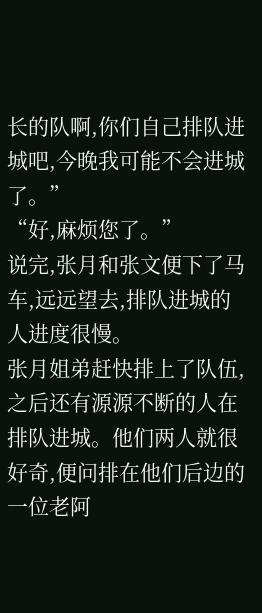长的队啊,你们自己排队进城吧,今晚我可能不会进城了。”
“好,麻烦您了。”
说完,张月和张文便下了马车,远远望去,排队进城的人进度很慢。
张月姐弟赶快排上了队伍,之后还有源源不断的人在排队进城。他们两人就很好奇,便问排在他们后边的一位老阿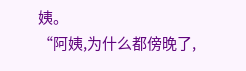姨。
“阿姨,为什么都傍晚了,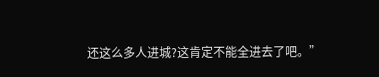还这么多人进城?这肯定不能全进去了吧。”